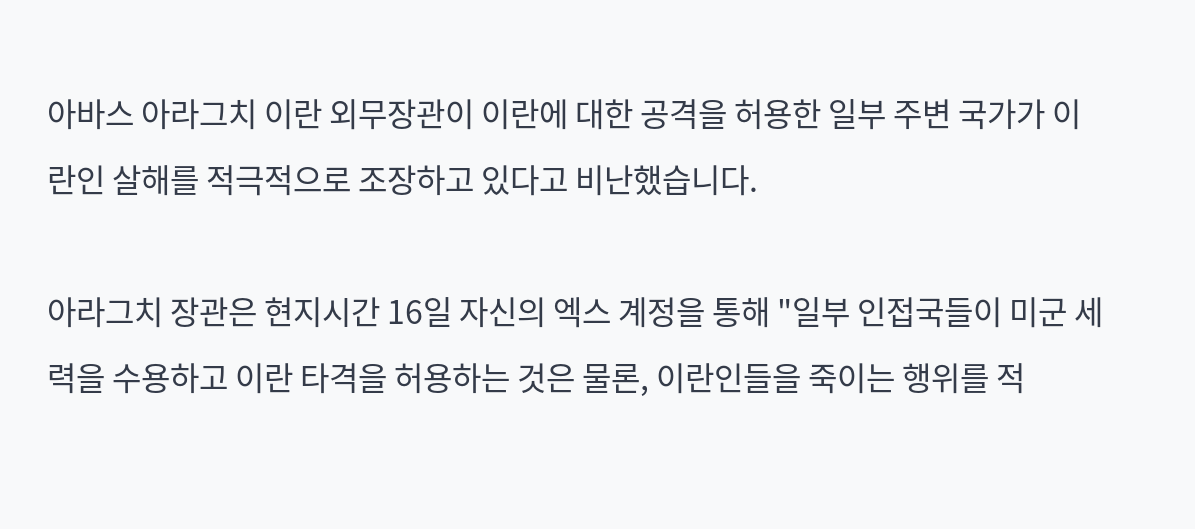아바스 아라그치 이란 외무장관이 이란에 대한 공격을 허용한 일부 주변 국가가 이란인 살해를 적극적으로 조장하고 있다고 비난했습니다.

아라그치 장관은 현지시간 16일 자신의 엑스 계정을 통해 "일부 인접국들이 미군 세력을 수용하고 이란 타격을 허용하는 것은 물론, 이란인들을 죽이는 행위를 적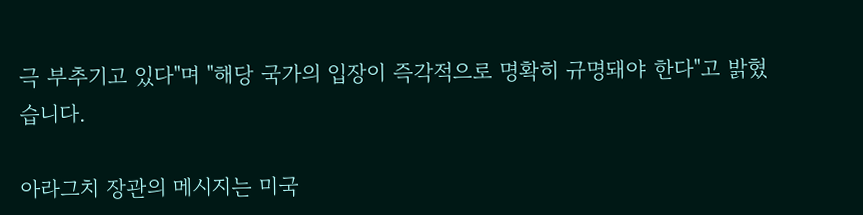극 부추기고 있다"며 "해당 국가의 입장이 즉각적으로 명확히 규명돼야 한다"고 밝혔습니다.

아라그치 장관의 메시지는 미국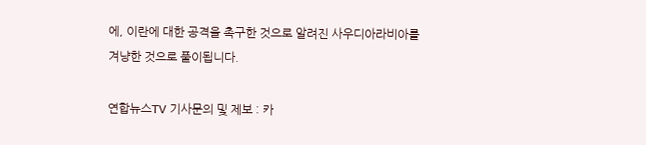에, 이란에 대한 공격을 촉구한 것으로 알려진 사우디아라비아를 겨냥한 것으로 풀이됩니다.

연합뉴스TV 기사문의 및 제보 : 카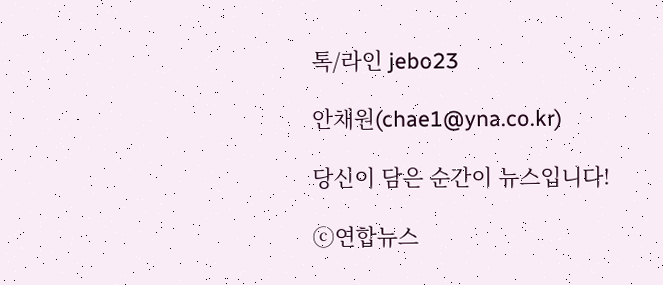톡/라인 jebo23

안채원(chae1@yna.co.kr)

당신이 담은 순간이 뉴스입니다!

ⓒ연합뉴스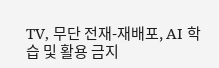TV, 무단 전재-재배포, AI 학습 및 활용 금지